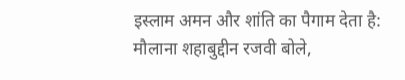इस्लाम अमन और शांति का पैगाम देता है: मौलाना शहाबुद्दीन रजवी बोले,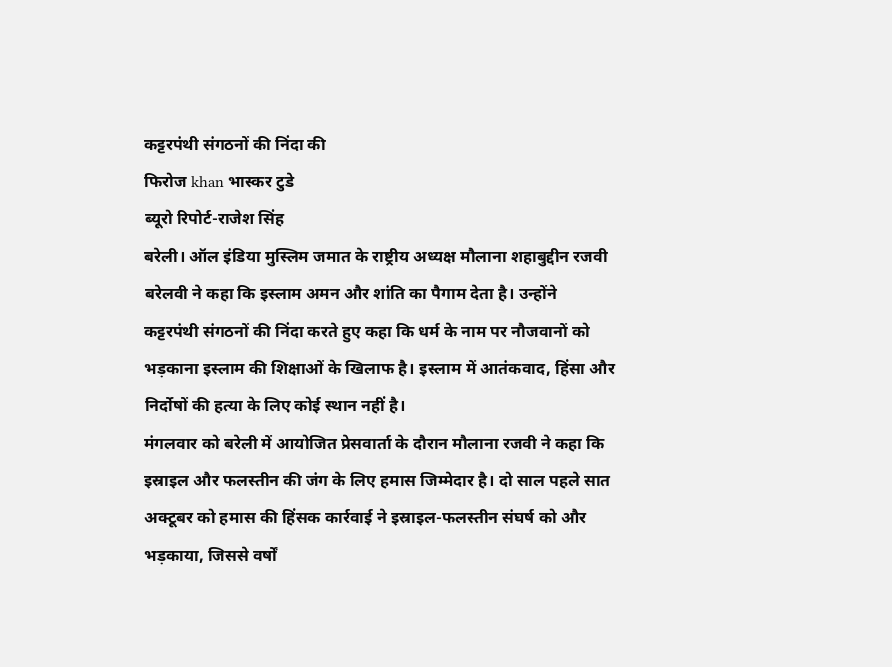कट्टरपंथी संगठनों की निंदा की
फिरोज khan भास्कर टुडे
ब्यूरो रिपोर्ट-राजेश सिंह
बरेली। ऑल इंडिया मुस्लिम जमात के राष्ट्रीय अध्यक्ष मौलाना शहाबुद्दीन रजवी बरेलवी ने कहा कि इस्लाम अमन और शांति का पैगाम देता है। उन्होंने कट्टरपंथी संगठनों की निंदा करते हुए कहा कि धर्म के नाम पर नौजवानों को भड़काना इस्लाम की शिक्षाओं के खिलाफ है। इस्लाम में आतंकवाद, हिंसा और निर्दोषों की हत्या के लिए कोई स्थान नहीं है।
मंगलवार को बरेली में आयोजित प्रेसवार्ता के दौरान मौलाना रजवी ने कहा कि इस्राइल और फलस्तीन की जंग के लिए हमास जिम्मेदार है। दो साल पहले सात अक्टूबर को हमास की हिंसक कार्रवाई ने इस्राइल-फलस्तीन संघर्ष को और भड़काया, जिससे वर्षों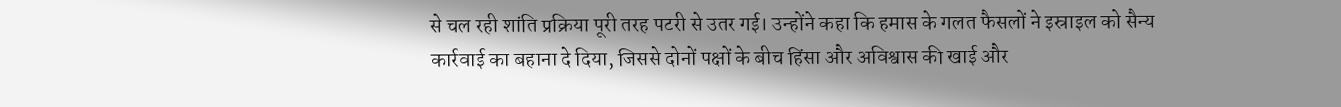से चल रही शांति प्रक्रिया पूरी तरह पटरी से उतर गई। उन्होंने कहा कि हमास के गलत फैसलों ने इस्राइल को सैन्य कार्रवाई का बहाना दे दिया, जिससे दोनों पक्षों के बीच हिंसा और अविश्वास की खाई और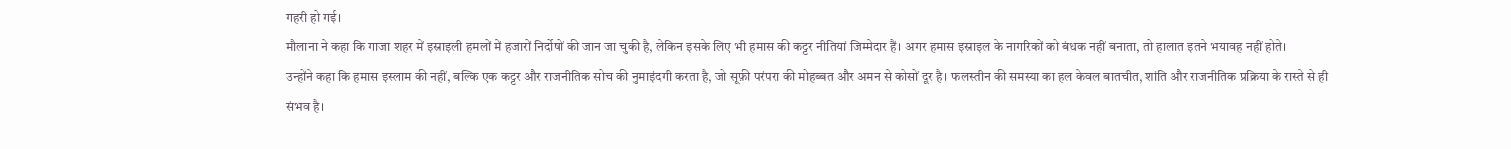गहरी हो गई।
मौलाना ने कहा कि गाजा शहर में इस्राइली हमलों में हजारों निर्दोषों की जान जा चुकी है, लेकिन इसके लिए भी हमास की कट्टर नीतियां जिम्मेदार हैं। अगर हमास इस्राइल के नागरिकों को बंधक नहीं बनाता, तो हालात इतने भयावह नहीं होते।
उन्होंने कहा कि हमास इस्लाम की नहीं, बल्कि एक कट्टर और राजनीतिक सोच की नुमाइंदगी करता है, जो सूफ़ी परंपरा की मोहब्बत और अमन से कोसों दूर है। फलस्तीन की समस्या का हल केवल बातचीत, शांति और राजनीतिक प्रक्रिया के रास्ते से ही संभव है।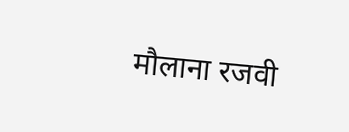मौलाना रजवी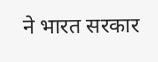ने भारत सरकार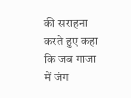की सराहना करते हुए कहा कि जब गाजा में जंग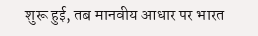शुरू हुई, तब मानवीय आधार पर भारत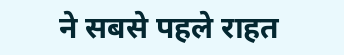ने सबसे पहले राहत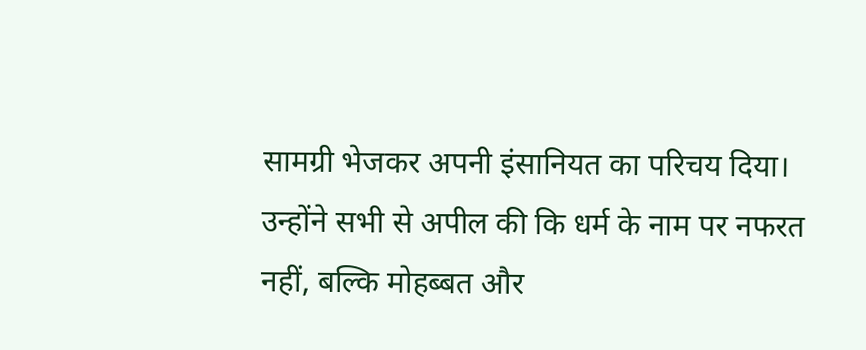सामग्री भेजकर अपनी इंसानियत का परिचय दिया। उन्होंने सभी से अपील की कि धर्म के नाम पर नफरत नहीं, बल्कि मोहब्बत और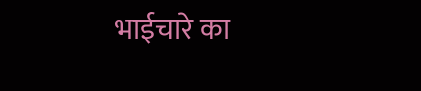भाईचारे का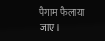पैगाम फैलाया जाए।